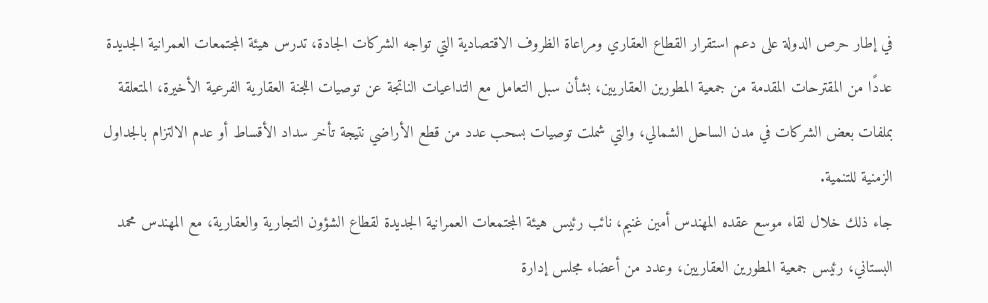في إطار حرص الدولة على دعم استقرار القطاع العقاري ومراعاة الظروف الاقتصادية التي تواجه الشركات الجادة، تدرس هيئة المجتمعات العمرانية الجديدة عددًا من المقترحات المقدمة من جمعية المطورين العقاريين، بشأن سبل التعامل مع التداعيات الناتجة عن توصيات اللجنة العقارية الفرعية الأخيرة، المتعلقة بملفات بعض الشركات في مدن الساحل الشمالي، والتي شملت توصيات بسحب عدد من قطع الأراضي نتيجة تأخر سداد الأقساط أو عدم الالتزام بالجداول الزمنية للتنمية.
جاء ذلك خلال لقاء موسع عقده المهندس أمين غنيم، نائب رئيس هيئة المجتمعات العمرانية الجديدة لقطاع الشؤون التجارية والعقارية، مع المهندس محمد البستاني، رئيس جمعية المطورين العقاريين، وعدد من أعضاء مجلس إدارة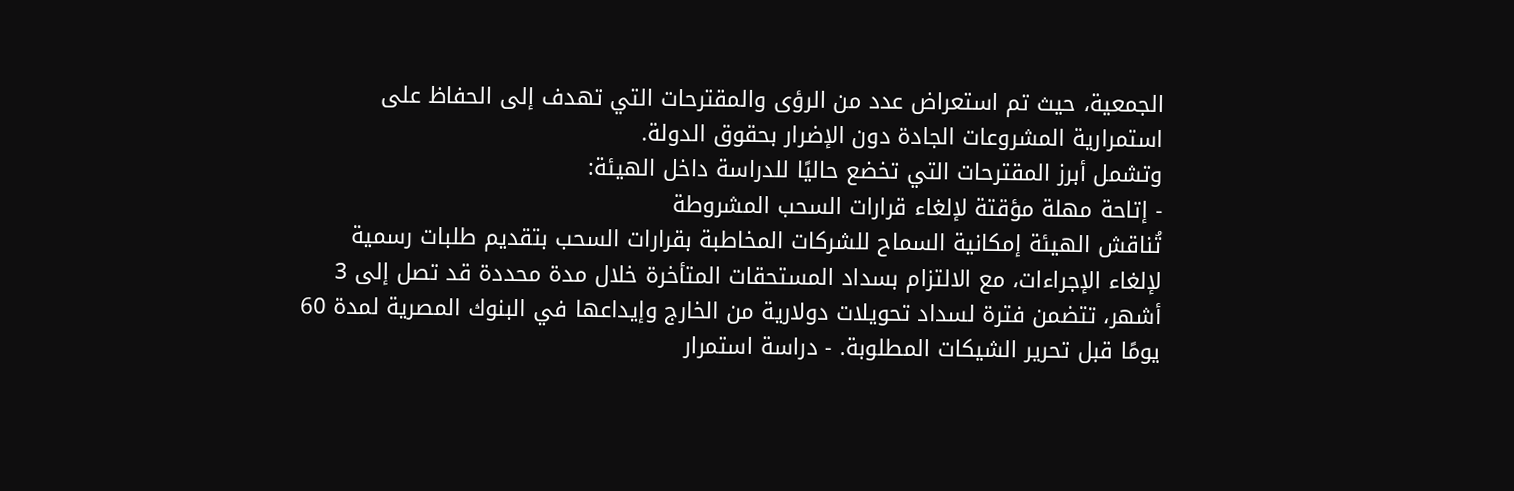الجمعية، حيث تم استعراض عدد من الرؤى والمقترحات التي تهدف إلى الحفاظ على استمرارية المشروعات الجادة دون الإضرار بحقوق الدولة.
وتشمل أبرز المقترحات التي تخضع حاليًا للدراسة داخل الهيئة:
- إتاحة مهلة مؤقتة لإلغاء قرارات السحب المشروطة
تُناقش الهيئة إمكانية السماح للشركات المخاطبة بقرارات السحب بتقديم طلبات رسمية لإلغاء الإجراءات، مع الالتزام بسداد المستحقات المتأخرة خلال مدة محددة قد تصل إلى 3 أشهر، تتضمن فترة لسداد تحويلات دولارية من الخارج وإيداعها في البنوك المصرية لمدة 60 يومًا قبل تحرير الشيكات المطلوبة. - دراسة استمرار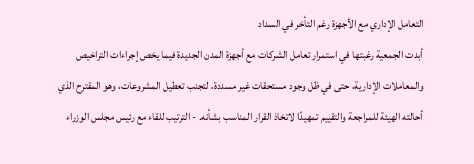التعامل الإداري مع الأجهزة رغم التأخر في السداد
أبدت الجمعية رغبتها في استمرار تعامل الشركات مع أجهزة المدن الجديدة فيما يخص إجراءات التراخيص والمعاملات الإدارية، حتى في ظل وجود مستحقات غير مسددة، لتجنب تعطيل المشروعات، وهو المقترح الذي أحالته الهيئة للمراجعة والتقييم تمهيدًا لاتخاذ القرار المناسب بشأنه. - الترتيب للقاء مع رئيس مجلس الوزراء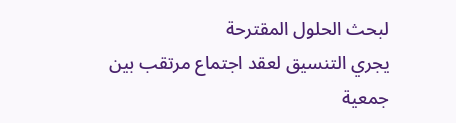لبحث الحلول المقترحة
يجري التنسيق لعقد اجتماع مرتقب بين جمعية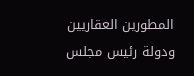المطورين العقاريين ودولة رئيس مجلس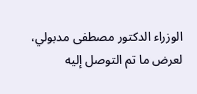الوزراء الدكتور مصطفى مدبولي، لعرض ما تم التوصل إليه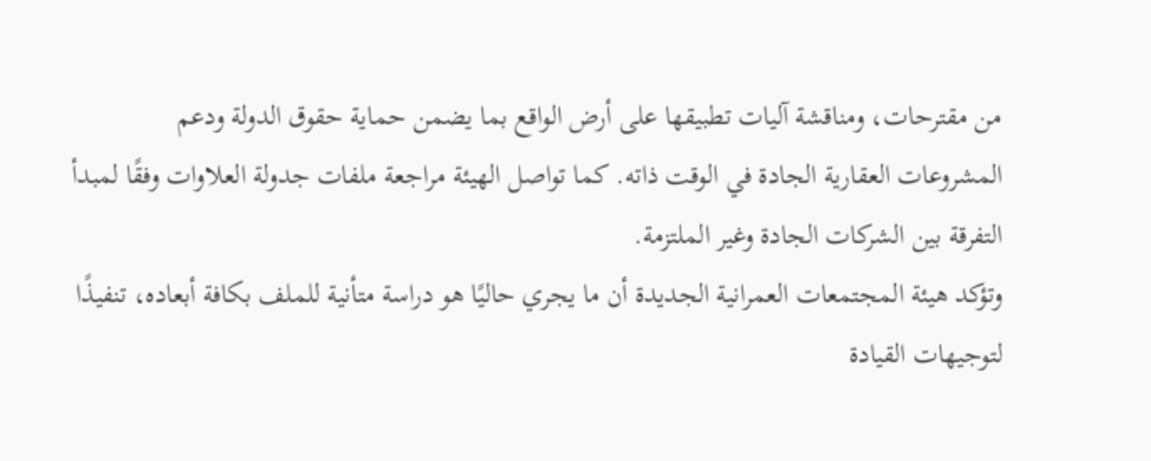من مقترحات، ومناقشة آليات تطبيقها على أرض الواقع بما يضمن حماية حقوق الدولة ودعم المشروعات العقارية الجادة في الوقت ذاته. كما تواصل الهيئة مراجعة ملفات جدولة العلاوات وفقًا لمبدأ التفرقة بين الشركات الجادة وغير الملتزمة.
وتؤكد هيئة المجتمعات العمرانية الجديدة أن ما يجري حاليًا هو دراسة متأنية للملف بكافة أبعاده، تنفيذًا لتوجيهات القيادة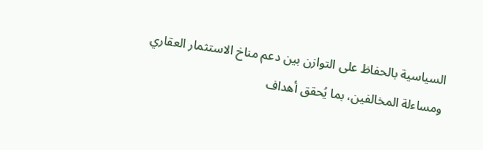السياسية بالحفاظ على التوازن بين دعم مناخ الاستثمار العقاري ومساءلة المخالفين، بما يُحقق أهداف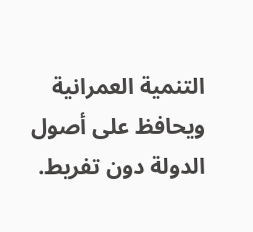التنمية العمرانية ويحافظ على أصول الدولة دون تفريط.